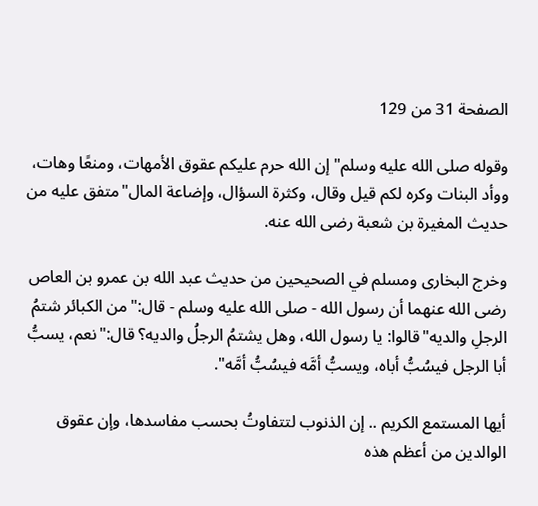الصفحة 31 من 129

وقوله صلى الله عليه وسلم"إن الله حرم عليكم عقوق الأمهات، ومنعًا وهات، ووأد البنات وكره لكم قيل وقال، وكثرة السؤال، وإضاعة المال"متفق عليه من حديث المغيرة بن شعبة رضى الله عنه.

وخرج البخارى ومسلم في الصحيحين من حديث عبد الله بن عمرو بن العاص رضى الله عنهما أن رسول الله - صلى الله عليه وسلم - قال:"من الكبائر شتمُ الرجلِ والديه"قالوا: يا رسول الله، وهل يشتمُ الرجلُ والديه؟ قال:"نعم، يسبُّ أبا الرجل فيسُبُّ أباه، ويسبُّ أمَّه فيسُبُّ أمَّه".

أيها المستمع الكريم .. إن الذنوب لتتفاوتُ بحسب مفاسدها، وإن عقوق الوالدين من أعظم هذه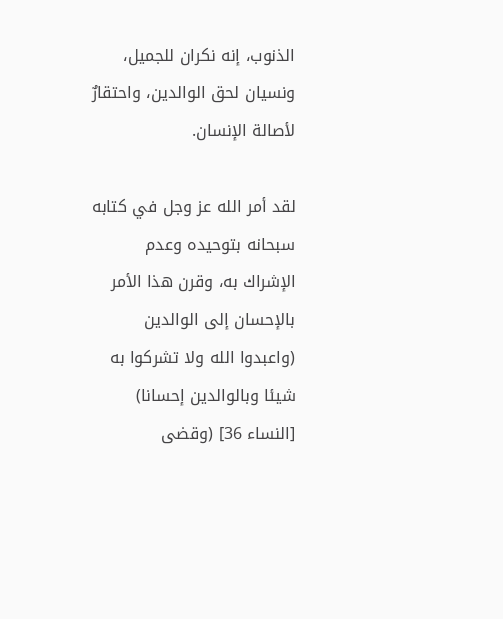الذنوب، إنه نكران للجميل، ونسيان لحق الوالدين، واحتقارٌ لأصالة الإنسان.

لقد أمر الله عز وجل في كتابه سبحانه بتوحيده وعدم الإشراك به، وقرن هذا الأمر بالإحسان إلى الوالدين (واعبدوا الله ولا تشركوا به شيئا وبالوالدين إحسانا) [النساء 36] (وقضى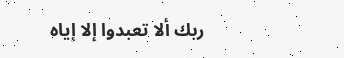ربك ألا تعبدوا إلا إياه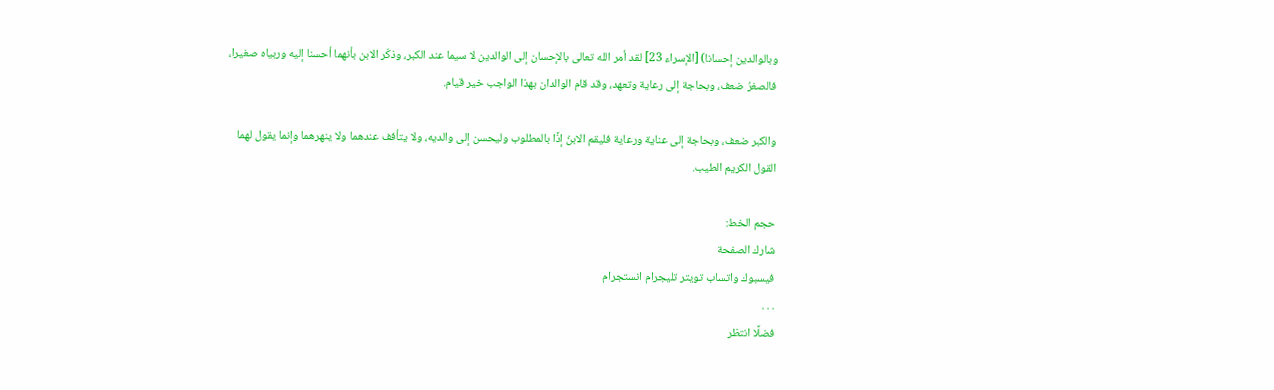وبالوالدين إحسانا) [الإسراء 23] لقد أمر الله تعالى بالإحسان إلى الوالدين لا سيما عند الكبر، وذكّر الابن بأنهما أحسنا إليه وربياه صغيرا، فالصغرُ ضعف، وبحاجة إلى رعاية وتعهد، وقد قام الوالدان بهذا الواجب خير قيام.

والكبر ضعف، وبحاجة إلى عناية ورعاية فليقم الابنُ إذًا بالمطلوب وليحسن إلى والديه، ولا يتأفف عندهما ولا ينهرهما وإنما يقول لهما القول الكريم الطيب.

حجم الخط:
شارك الصفحة
فيسبوك واتساب تويتر تليجرام انستجرام
. . .
فضلًا انتظر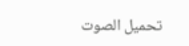تحميل الصوت